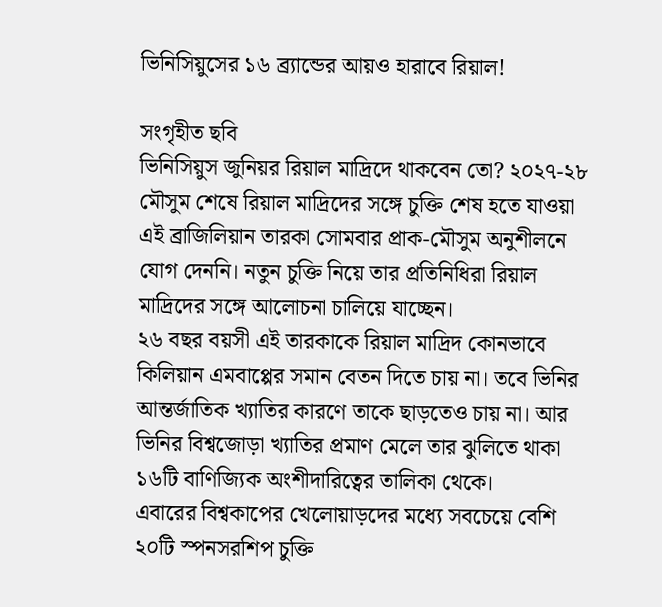ভিনিসিয়ুসের ১৬ ব্র্যান্ডের আয়ও হারাবে রিয়াল!

সংগৃহীত ছবি
ভিনিসিয়ুস জুনিয়র রিয়াল মাদ্রিদে থাকবেন তো? ২০২৭-২৮ মৌসুম শেষে রিয়াল মাদ্রিদের সঙ্গে চুক্তি শেষ হতে যাওয়া এই ব্রাজিলিয়ান তারকা সোমবার প্রাক-মৌসুম অনুশীলনে যোগ দেননি। নতুন চুক্তি নিয়ে তার প্রতিনিধিরা রিয়াল মাদ্রিদের সঙ্গে আলোচনা চালিয়ে যাচ্ছেন।
২৬ বছর বয়সী এই তারকাকে রিয়াল মাদ্রিদ কোনভাবে কিলিয়ান এমবাপ্পের সমান বেতন দিতে চায় না। তবে ভিনির আন্তর্জাতিক খ্যাতির কারণে তাকে ছাড়তেও চায় না। আর ভিনির বিশ্বজোড়া খ্যাতির প্রমাণ মেলে তার ঝুলিতে থাকা ১৬টি বাণিজ্যিক অংশীদারিত্বের তালিকা থেকে।
এবারের বিশ্বকাপের খেলোয়াড়দের মধ্যে সবচেয়ে বেশি ২০টি স্পনসরশিপ চুক্তি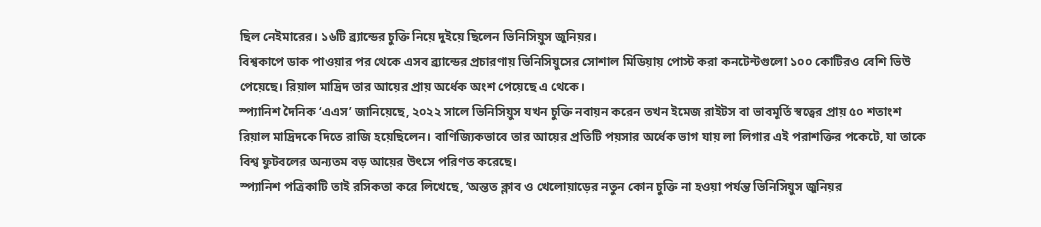ছিল নেইমারের। ১৬টি ব্র্যান্ডের চুক্তি নিয়ে দুইয়ে ছিলেন ভিনিসিয়ুস জুনিয়র।
বিশ্বকাপে ডাক পাওয়ার পর থেকে এসব ব্র্যান্ডের প্রচারণায় ভিনিসিয়ুসের সোশাল মিডিয়ায় পোস্ট করা কনটেন্টগুলো ১০০ কোটিরও বেশি ভিউ পেয়েছে। রিয়াল মাদ্রিদ তার আয়ের প্রায় অর্ধেক অংশ পেয়েছে এ থেকে।
স্প্যানিশ দৈনিক ‘এএস’ জানিয়েছে, ২০২২ সালে ভিনিসিয়ুস যখন চুক্তি নবায়ন করেন তখন ইমেজ রাইটস বা ভাবমূর্তি স্বত্বের প্রায় ৫০ শতাংশ রিয়াল মাদ্রিদকে দিতে রাজি হয়েছিলেন। বাণিজ্যিকভাবে তার আয়ের প্রতিটি পয়সার অর্ধেক ভাগ যায় লা লিগার এই পরাশক্তির পকেটে, যা তাকে বিশ্ব ফুটবলের অন্যতম বড় আয়ের উৎসে পরিণত করেছে।
স্প্যানিশ পত্রিকাটি তাই রসিকতা করে লিখেছে, ‘অন্তত ক্লাব ও খেলোয়াড়ের নতুন কোন চুক্তি না হওয়া পর্যন্ত ভিনিসিয়ুস জুনিয়র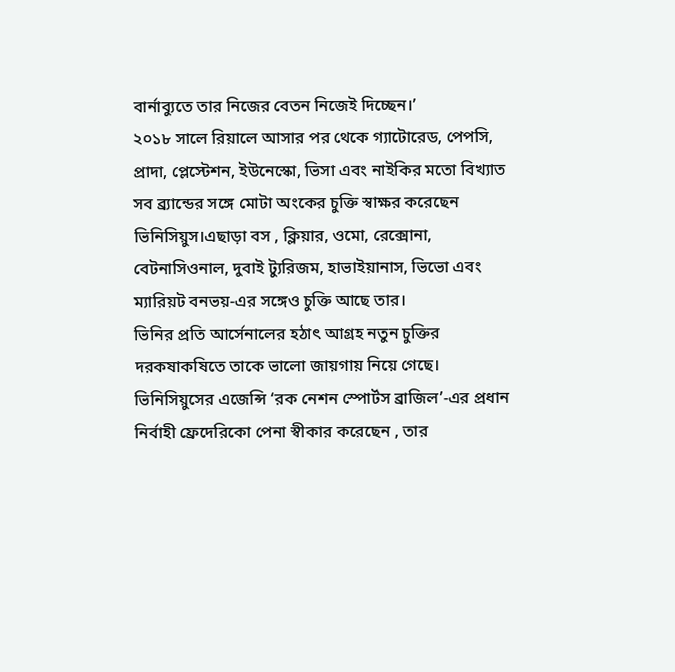বার্নাব্যুতে তার নিজের বেতন নিজেই দিচ্ছেন।’
২০১৮ সালে রিয়ালে আসার পর থেকে গ্যাটোরেড, পেপসি, প্রাদা, প্লেস্টেশন, ইউনেস্কো, ভিসা এবং নাইকির মতো বিখ্যাত সব ব্র্যান্ডের সঙ্গে মোটা অংকের চুক্তি স্বাক্ষর করেছেন ভিনিসিয়ুস।এছাড়া বস , ক্লিয়ার, ওমো, রেক্সোনা, বেটনাসিওনাল, দুবাই ট্যুরিজম, হাভাইয়ানাস, ভিভো এবং ম্যারিয়ট বনভয়-এর সঙ্গেও চুক্তি আছে তার।
ভিনির প্রতি আর্সেনালের হঠাৎ আগ্রহ নতুন চুক্তির দরকষাকষিতে তাকে ভালো জায়গায় নিয়ে গেছে। ভিনিসিয়ুসের এজেন্সি ‘রক নেশন স্পোর্টস ব্রাজিল’-এর প্রধান নির্বাহী ফ্রেদেরিকো পেনা স্বীকার করেছেন , তার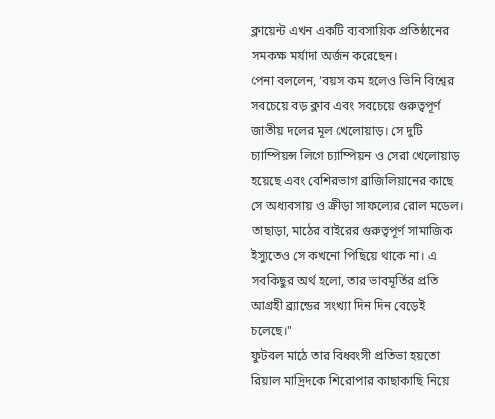ক্লায়েন্ট এখন একটি ব্যবসায়িক প্রতিষ্ঠানের সমকক্ষ মর্যাদা অর্জন করেছেন।
পেনা বললেন, ‘বয়স কম হলেও ভিনি বিশ্বের সবচেয়ে বড় ক্লাব এবং সবচেয়ে গুরুত্বপূর্ণ জাতীয় দলের মূল খেলোয়াড়। সে দুটি চ্যাম্পিয়ন্স লিগে চ্যাম্পিয়ন ও সেরা খেলোয়াড় হয়েছে এবং বেশিরভাগ ব্রাজিলিয়ানের কাছে সে অধ্যবসায় ও ক্রীড়া সাফল্যের রোল মডেল। তাছাড়া, মাঠের বাইরের গুরুত্বপূর্ণ সামাজিক ইস্যুতেও সে কখনো পিছিয়ে থাকে না। এ সবকিছুর অর্থ হলো, তার ভাবমূর্তির প্রতি আগ্রহী ব্র্যান্ডের সংখ্যা দিন দিন বেড়েই চলেছে।"
ফুটবল মাঠে তার বিধ্বংসী প্রতিভা হয়তো রিয়াল মাদ্রিদকে শিরোপার কাছাকাছি নিয়ে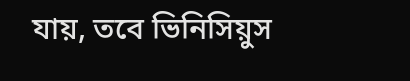যায়, তবে ভিনিসিয়ুস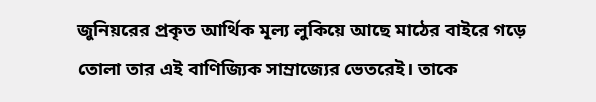জুনিয়রের প্রকৃত আর্থিক মূল্য লুকিয়ে আছে মাঠের বাইরে গড়ে তোলা তার এই বাণিজ্যিক সাম্রাজ্যের ভেতরেই। তাকে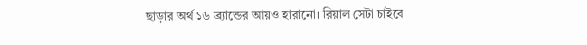ছাড়ার অর্থ ১৬ ব্র্যান্ডের আয়ও হারানো। রিয়াল সেটা চাইবে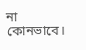না কোনভাবে।